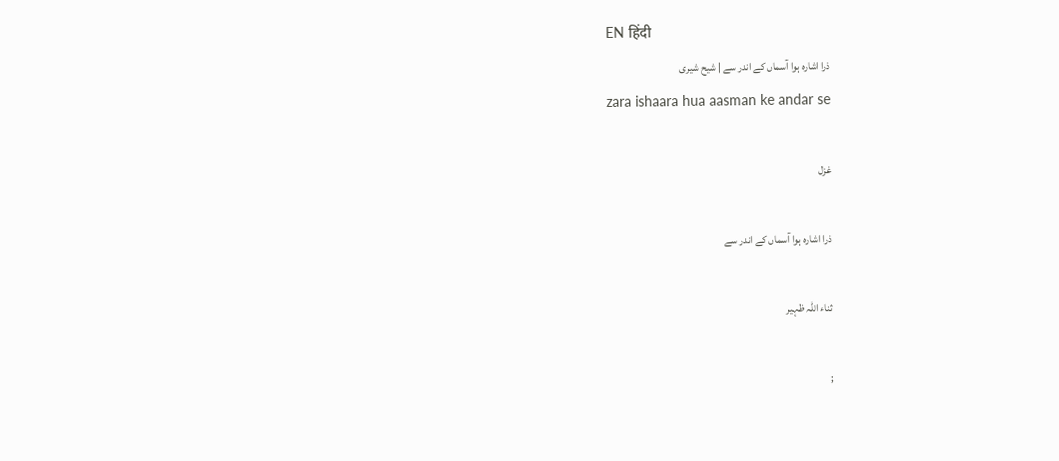EN हिंदी
ذرا اشارہ ہوا آسماں کے اندر سے | شیح شیری
zara ishaara hua aasman ke andar se

غزل

ذرا اشارہ ہوا آسماں کے اندر سے

ثناء اللہ ظہیر

;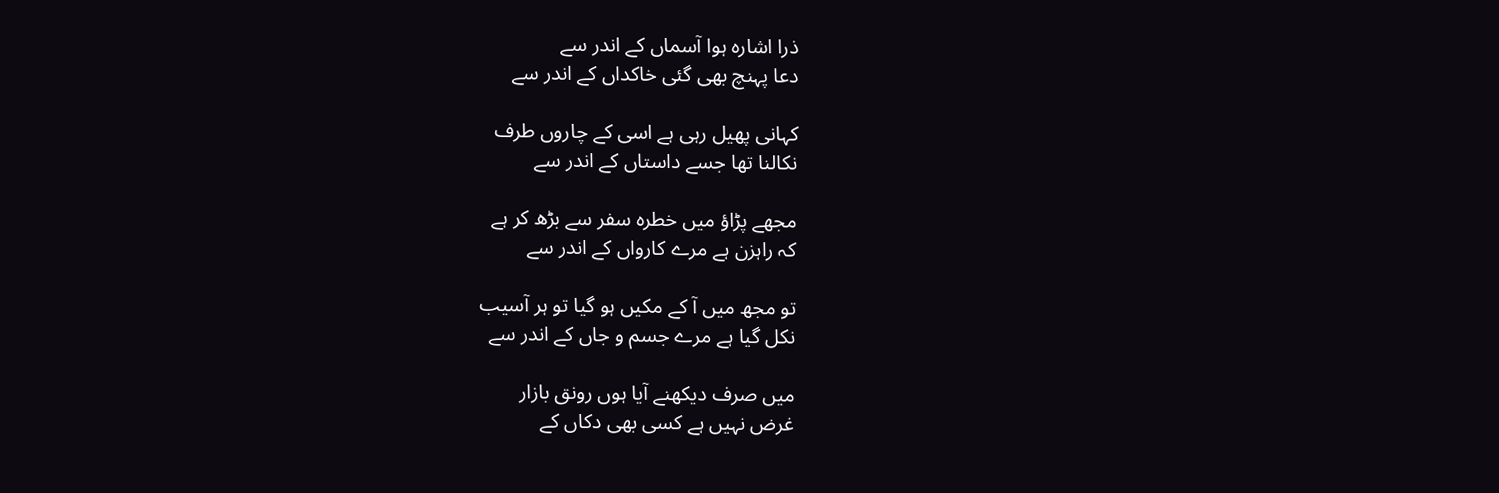ذرا اشارہ ہوا آسماں کے اندر سے
دعا پہنچ بھی گئی خاکداں کے اندر سے

کہانی پھیل رہی ہے اسی کے چاروں طرف
نکالنا تھا جسے داستاں کے اندر سے

مجھے پڑاؤ میں خطرہ سفر سے بڑھ کر ہے
کہ راہزن ہے مرے کارواں کے اندر سے

تو مجھ میں آ کے مکیں ہو گیا تو ہر آسیب
نکل گیا ہے مرے جسم و جاں کے اندر سے

میں صرف دیکھنے آیا ہوں رونق بازار
غرض نہیں ہے کسی بھی دکاں کے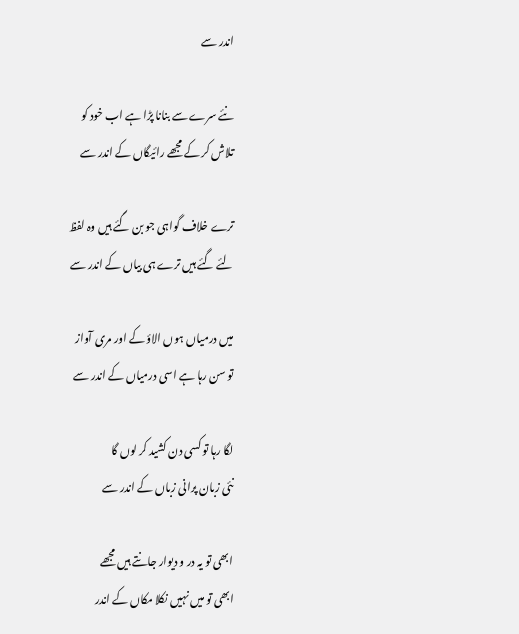اندر سے

نئے سرے سے بنانا پڑا ہے اب خود کو
تلاش کر کے مجھے رائیگاں کے اندر سے

ترے خلاف گواہی جو بن گئے ہیں وہ لفظ
لئے گئے ہیں ترے ہی بیاں کے اندر سے

میں درمیاں ہوں الاؤ کے اور مری آواز
تو سن رہا ہے اسی درمیاں کے اندر سے

لگا رہا تو کسی دن کشید کر لوں گا
نئی زبان پرانی زباں کے اندر سے

ابھی تو یہ در و دیوار جانتے ہیں مجھے
ابھی تو میں نہیں نکلا مکاں کے اندر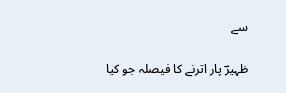سے

ظہیرؔ پار اترنے کا فیصلہ جو کیا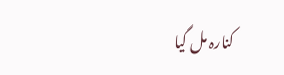کنارہ مل گیا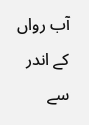آب رواں کے اندر سے